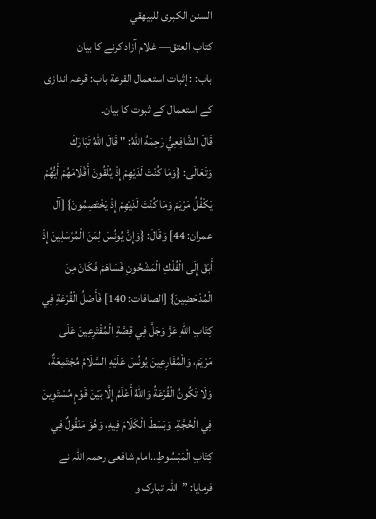السنن الكبرى للبيهقي
كتاب العتق— غلام آزاد کرنے کا بیان
باب: : إثبات استعمال القرعة باب: قرعہ اندازی کے استعمال کے ثبوت کا بیان۔
قَالَ الشَّافِعِيُّ رَحِمَهُ اللهُ: " قَالَ اللهُ تَبَارَكَ وَتَعَالَى: {وَمَا كُنْتَ لَدَيْهِمْ إِذْ يُلْقُونَ أَقْلَامَهُمْ أَيُّهُمْ يَكْفُلُ مَرْيَمَ وَمَا كُنْتَ لَدَيْهِمْ إِذْ يَخْتَصِمُونَ} [آل عمران: 44] وَقَالَ: {وَإِنَّ يُونُسَ لِمَنَ الْمُرْسَلِينَ إِذْ أَبَقَ إِلَى الْفُلْكِ الْمَشْحُونِ فَسَاهَمَ فَكَانَ مِنَ الْمُدْحَضِينَ} [الصافات: 140] فَأَصْلُ الْقُرْعَةِ فِي كِتَابِ اللهِ عَزَّ وَجَلَّ فِي قِصَّةِ الْمُقْتَرِعِينَ عَلَى مَرْيَمَ، وَالْمُقَارِعِينَ يُونُسَ عَلَيْهِ السَّلَامُ مُجْتَمِعَةٌ، وَلَا تَكُونُ الْقُرْعَةُ وَاللهُ أَعْلَمُ إِلَّا بَيْنَ قَوْمٍ مُسْتَوِينَ فِي الْحُجَّةِ. وَبَسَطَ الْكَلَامَ فِيهِ، وَهُوَ مَنْقُولٌ فِي كِتَابِ الْمَبْسُوطِ..امام شافعی رحمہ اللہ نے فرمایا: ”اللہ تبارک و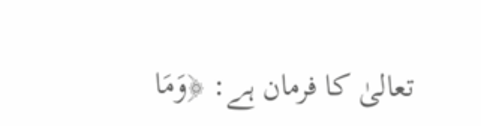تعالیٰ کا فرمان ہے: ﴿وَمَا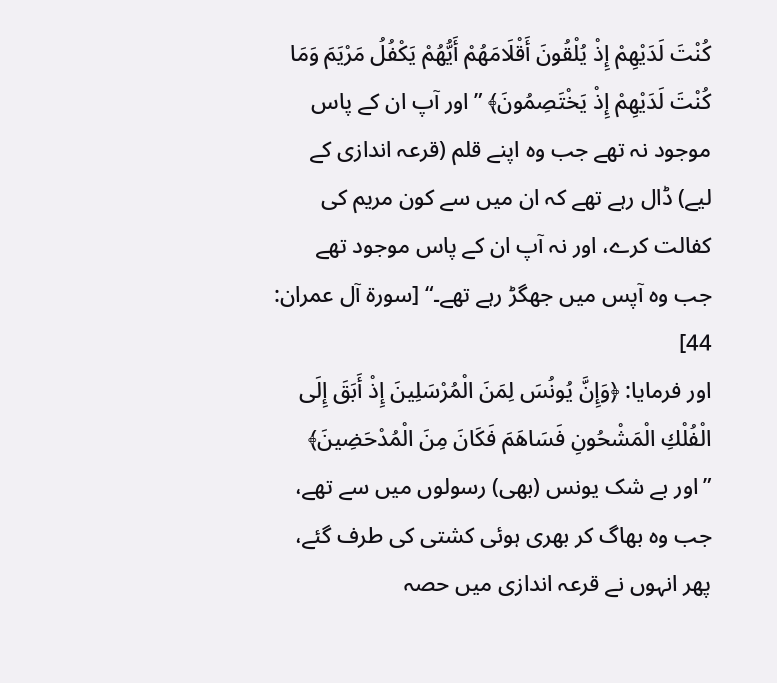كُنْتَ لَدَيْهِمْ إِذْ يُلْقُونَ أَقْلَامَهُمْ أَيُّهُمْ يَكْفُلُ مَرْيَمَ وَمَا كُنْتَ لَدَيْهِمْ إِذْ يَخْتَصِمُونَ﴾ ”اور آپ ان کے پاس موجود نہ تھے جب وہ اپنے قلم (قرعہ اندازی کے لیے) ڈال رہے تھے کہ ان میں سے کون مریم کی کفالت کرے، اور نہ آپ ان کے پاس موجود تھے جب وہ آپس میں جھگڑ رہے تھے۔“ [سورة آل عمران: 44]
اور فرمایا: ﴿وَإِنَّ يُونُسَ لِمَنَ الْمُرْسَلِينَ إِذْ أَبَقَ إِلَى الْفُلْكِ الْمَشْحُونِ فَسَاهَمَ فَكَانَ مِنَ الْمُدْحَضِينَ﴾ ”اور بے شک یونس (بھی) رسولوں میں سے تھے، جب وہ بھاگ کر بھری ہوئی کشتی کی طرف گئے، پھر انہوں نے قرعہ اندازی میں حصہ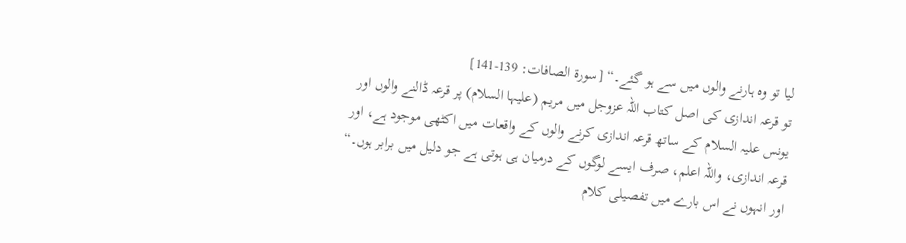لیا تو وہ ہارنے والوں میں سے ہو گئے۔“ [سورة الصافات: 139-141]
تو قرعہ اندازی کی اصل کتاب اللہ عزوجل میں مریم (علیہا السلام) پر قرعہ ڈالنے والوں اور یونس علیہ السلام کے ساتھ قرعہ اندازی کرنے والوں کے واقعات میں اکٹھی موجود ہے، اور قرعہ اندازی، واللہ اعلم، صرف ایسے لوگوں کے درمیان ہی ہوتی ہے جو دلیل میں برابر ہوں۔“
اور انہوں نے اس بارے میں تفصیلی کلام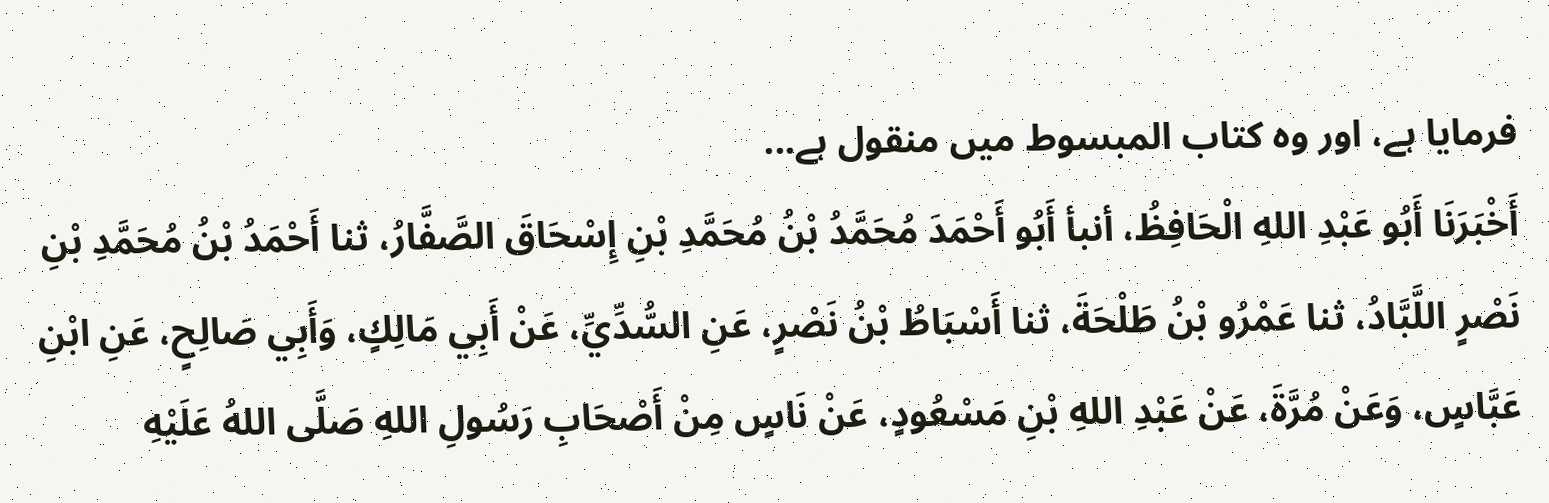فرمایا ہے، اور وہ کتاب المبسوط میں منقول ہے...
أَخْبَرَنَا أَبُو عَبْدِ اللهِ الْحَافِظُ، أنبأ أَبُو أَحْمَدَ مُحَمَّدُ بْنُ مُحَمَّدِ بْنِ إِسْحَاقَ الصَّفَّارُ، ثنا أَحْمَدُ بْنُ مُحَمَّدِ بْنِ نَصْرٍ اللَّبَّادُ، ثنا عَمْرُو بْنُ طَلْحَةَ، ثنا أَسْبَاطُ بْنُ نَصْرٍ، عَنِ السُّدِّيِّ، عَنْ أَبِي مَالِكٍ، وَأَبِي صَالِحٍ، عَنِ ابْنِ عَبَّاسٍ، وَعَنْ مُرَّةَ، عَنْ عَبْدِ اللهِ بْنِ مَسْعُودٍ، عَنْ نَاسٍ مِنْ أَصْحَابِ رَسُولِ اللهِ صَلَّى اللهُ عَلَيْهِ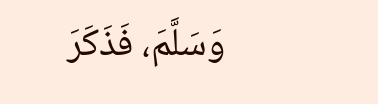وَسَلَّمَ، فَذَكَرَ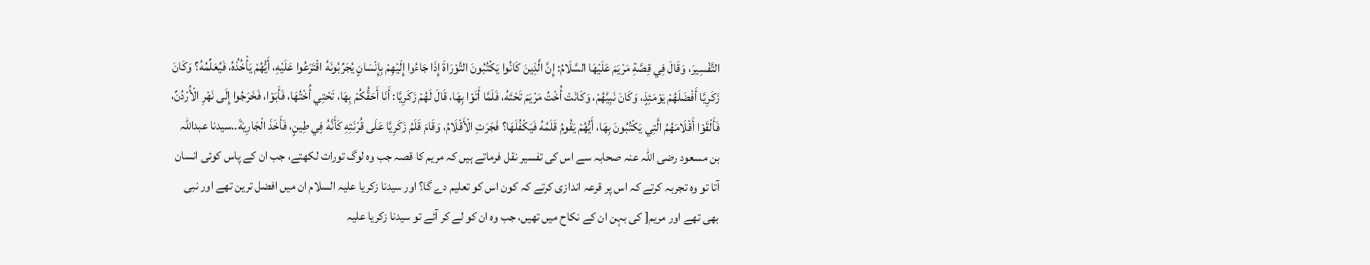التَّفْسِيرَ، وَقَالَ فِي قِصَّةِ مَرْيَمَ عَلَيْهَا السَّلَامُ: إِنَّ الَّذِينَ كَانُوا يَكْتُبُونَ التَّوْرَاةَ إِذَا جَاءُوا إِلَيْهِمْ بِإِنْسَانٍ يُجَرِّبُونَهُ اقْتَرَعُوا عَلَيْهِ، أَيُّهُمْ يَأْخُذُهُ، فَيُعَلِّمُهُ؟ وَكَانَ زَكَرِيَّا أَفْضَلَهُمْ يَوْمَئِذٍ، وَكَانَ نَبِيَّهُمْ، وَكَانَتْ أُخْتُ مَرْيَمَ تَحْتَهُ، فَلَمَّا أَتَوْا بِهَا، قَالَ لَهُمْ زَكَرِيَّا: أَنَا أَحَقُّكُمْ بِهَا، تَحْتِي أُخْتُهَا، فَأَبَوْا، فَخَرَجُوا إِلَى نَهْرِ الْأُرْدُنِّ، فَأَلْقَوْا أَقْلَامَهُمُ الَّتِي يَكْتُبُونَ بِهَا، أَيُّهُمْ يَقُومُ قَلَمُهُ فَيَكْفُلَهَا؟ فَجَرَتِ الْأَقْلَامُ، وَقَامَ قَلَمُ زَكَرِيَّا عَلَى قُرْنَتِهِ كَأَنَّهُ فِي طِينٍ، فَأَخَذَ الْجَارِيَةَ..سیدنا عبداللہ بن مسعود رضی اللہ عنہ صحابہ سے اس کی تفسیر نقل فرماتے ہیں کہ مریم کا قصہ جب وہ لوگ تورات لکھتے، جب ان کے پاس کوئی انسان آتا تو وہ تجربہ کرتے کہ اس پر قرعہ اندازی کرتے کہ کون اس کو تعلیم دے گا؟ اور سیدنا زکریا علیہ السلام ان میں افضل ترین تھے اور نبی بھی تھے اور مریم[ کی بہن ان کے نکاح میں تھیں، جب وہ ان کو لے کر آئے تو سیدنا زکریا علیہ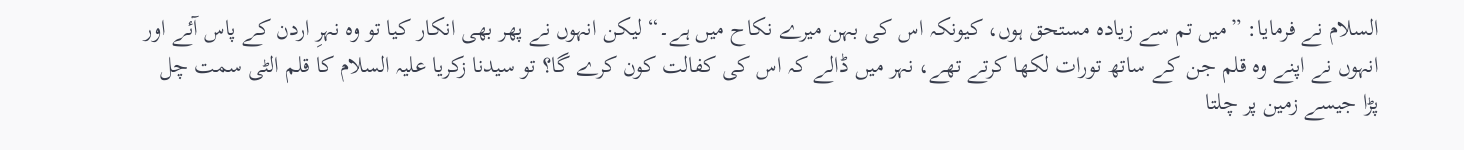السلام نے فرمایا: ”میں تم سے زیادہ مستحق ہوں، کیونکہ اس کی بہن میرے نکاح میں ہے۔“ لیکن انہوں نے پھر بھی انکار کیا تو وہ نہرِ اردن کے پاس آئے اور انہوں نے اپنے وہ قلم جن کے ساتھ تورات لکھا کرتے تھے، نہر میں ڈالے کہ اس کی کفالت کون کرے گا؟ تو سیدنا زکریا علیہ السلام کا قلم الٹی سمت چل پڑا جیسے زمین پر چلتا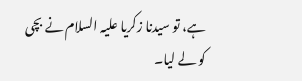ہے، تو سیدنا زکریا علیہ السلام نے بچی کو لے لیا۔